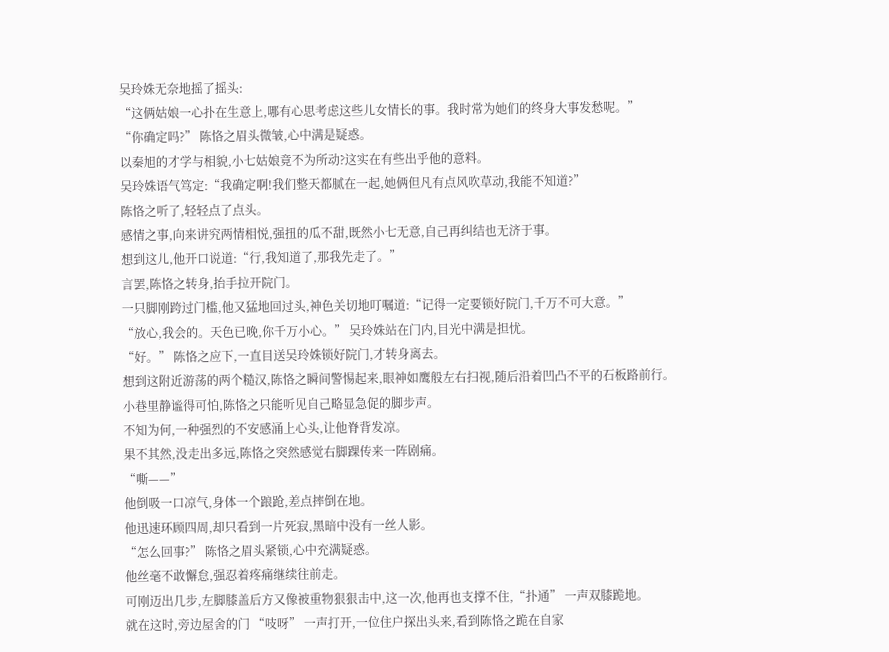吴玲姝无奈地摇了摇头:
“这俩姑娘一心扑在生意上,哪有心思考虑这些儿女情长的事。我时常为她们的终身大事发愁呢。”
“你确定吗?” 陈恪之眉头微皱,心中满是疑惑。
以秦旭的才学与相貌,小七姑娘竟不为所动?这实在有些出乎他的意料。
吴玲姝语气笃定:“我确定啊!我们整天都腻在一起,她俩但凡有点风吹草动,我能不知道?”
陈恪之听了,轻轻点了点头。
感情之事,向来讲究两情相悦,强扭的瓜不甜,既然小七无意,自己再纠结也无济于事。
想到这儿,他开口说道:“行,我知道了,那我先走了。”
言罢,陈恪之转身,抬手拉开院门。
一只脚刚跨过门槛,他又猛地回过头,神色关切地叮嘱道:“记得一定要锁好院门,千万不可大意。”
“放心,我会的。天色已晚,你千万小心。” 吴玲姝站在门内,目光中满是担忧。
“好。” 陈恪之应下,一直目送吴玲姝锁好院门,才转身离去。
想到这附近游荡的两个糙汉,陈恪之瞬间警惕起来,眼神如鹰般左右扫视,随后沿着凹凸不平的石板路前行。
小巷里静谧得可怕,陈恪之只能听见自己略显急促的脚步声。
不知为何,一种强烈的不安感涌上心头,让他脊背发凉。
果不其然,没走出多远,陈恪之突然感觉右脚踝传来一阵剧痛。
“嘶——”
他倒吸一口凉气,身体一个踉跄,差点摔倒在地。
他迅速环顾四周,却只看到一片死寂,黑暗中没有一丝人影。
“怎么回事?” 陈恪之眉头紧锁,心中充满疑惑。
他丝毫不敢懈怠,强忍着疼痛继续往前走。
可刚迈出几步,左脚膝盖后方又像被重物狠狠击中,这一次,他再也支撑不住,“扑通” 一声双膝跪地。
就在这时,旁边屋舍的门 “吱呀” 一声打开,一位住户探出头来,看到陈恪之跪在自家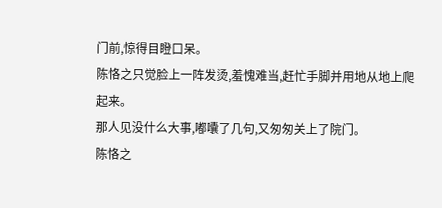门前,惊得目瞪口呆。
陈恪之只觉脸上一阵发烫,羞愧难当,赶忙手脚并用地从地上爬起来。
那人见没什么大事,嘟囔了几句,又匆匆关上了院门。
陈恪之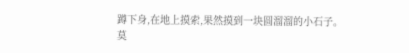蹲下身,在地上摸索,果然摸到一块圆溜溜的小石子。
莫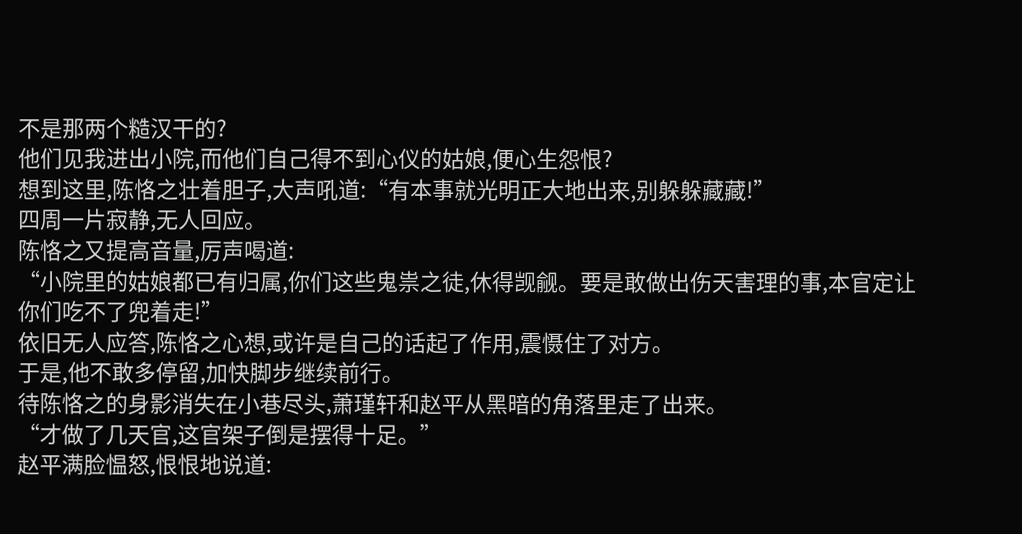不是那两个糙汉干的?
他们见我进出小院,而他们自己得不到心仪的姑娘,便心生怨恨?
想到这里,陈恪之壮着胆子,大声吼道:“有本事就光明正大地出来,别躲躲藏藏!”
四周一片寂静,无人回应。
陈恪之又提高音量,厉声喝道:
“小院里的姑娘都已有归属,你们这些鬼祟之徒,休得觊觎。要是敢做出伤天害理的事,本官定让你们吃不了兜着走!”
依旧无人应答,陈恪之心想,或许是自己的话起了作用,震慑住了对方。
于是,他不敢多停留,加快脚步继续前行。
待陈恪之的身影消失在小巷尽头,萧瑾轩和赵平从黑暗的角落里走了出来。
“才做了几天官,这官架子倒是摆得十足。”
赵平满脸愠怒,恨恨地说道: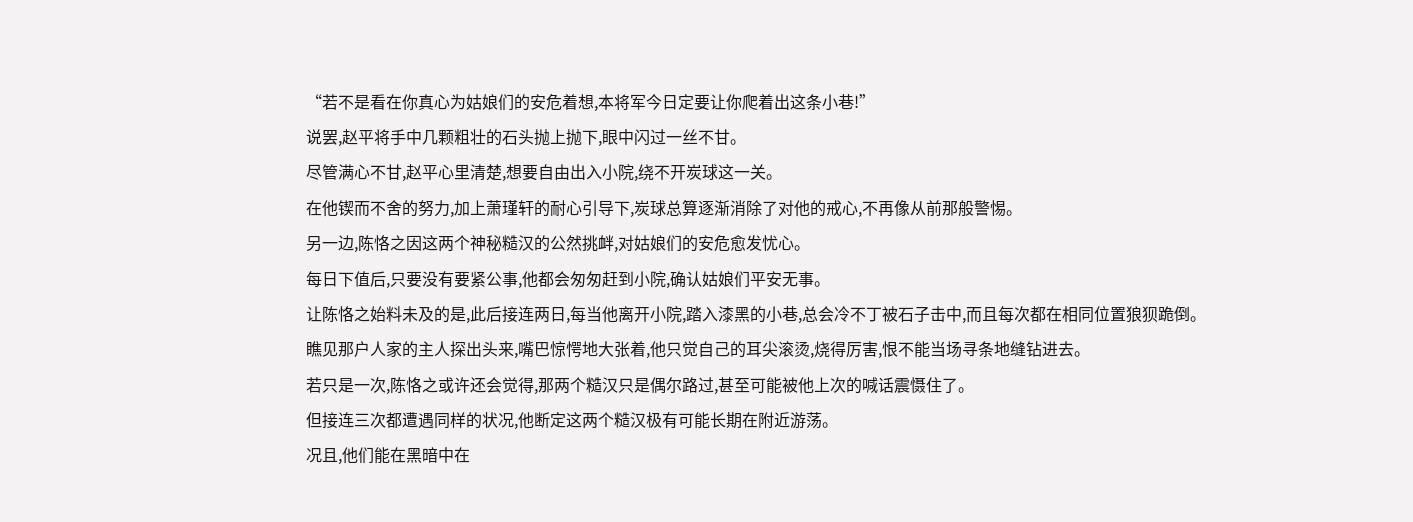“若不是看在你真心为姑娘们的安危着想,本将军今日定要让你爬着出这条小巷!”
说罢,赵平将手中几颗粗壮的石头抛上抛下,眼中闪过一丝不甘。
尽管满心不甘,赵平心里清楚,想要自由出入小院,绕不开炭球这一关。
在他锲而不舍的努力,加上萧瑾轩的耐心引导下,炭球总算逐渐消除了对他的戒心,不再像从前那般警惕。
另一边,陈恪之因这两个神秘糙汉的公然挑衅,对姑娘们的安危愈发忧心。
每日下值后,只要没有要紧公事,他都会匆匆赶到小院,确认姑娘们平安无事。
让陈恪之始料未及的是,此后接连两日,每当他离开小院,踏入漆黑的小巷,总会冷不丁被石子击中,而且每次都在相同位置狼狈跪倒。
瞧见那户人家的主人探出头来,嘴巴惊愕地大张着,他只觉自己的耳尖滚烫,烧得厉害,恨不能当场寻条地缝钻进去。
若只是一次,陈恪之或许还会觉得,那两个糙汉只是偶尔路过,甚至可能被他上次的喊话震慑住了。
但接连三次都遭遇同样的状况,他断定这两个糙汉极有可能长期在附近游荡。
况且,他们能在黑暗中在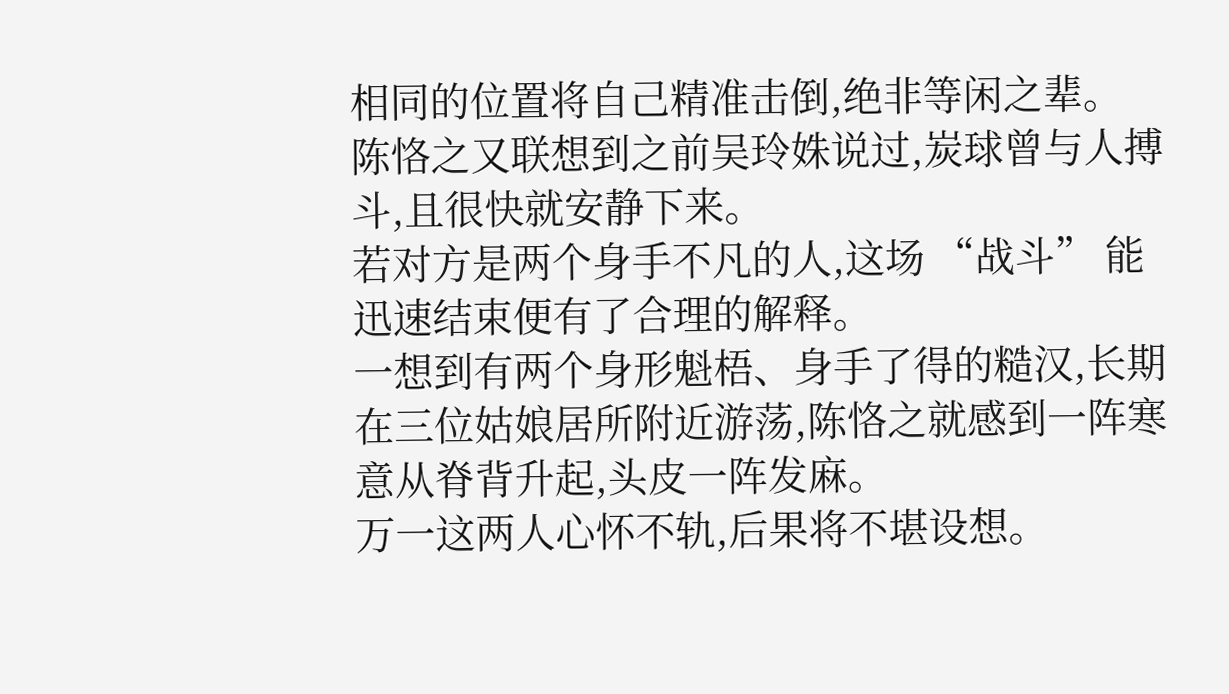相同的位置将自己精准击倒,绝非等闲之辈。
陈恪之又联想到之前吴玲姝说过,炭球曾与人搏斗,且很快就安静下来。
若对方是两个身手不凡的人,这场 “战斗” 能迅速结束便有了合理的解释。
一想到有两个身形魁梧、身手了得的糙汉,长期在三位姑娘居所附近游荡,陈恪之就感到一阵寒意从脊背升起,头皮一阵发麻。
万一这两人心怀不轨,后果将不堪设想。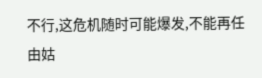不行,这危机随时可能爆发,不能再任由姑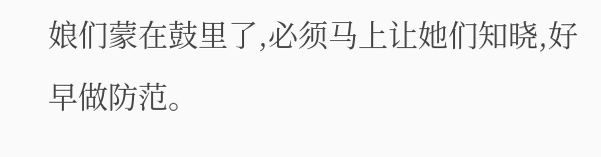娘们蒙在鼓里了,必须马上让她们知晓,好早做防范。